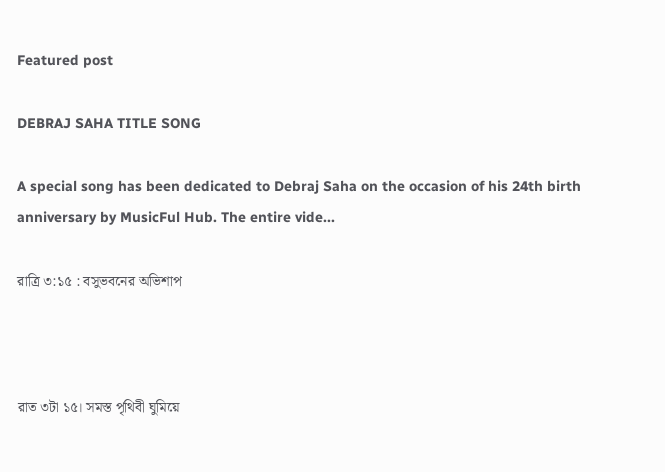Featured post

DEBRAJ SAHA TITLE SONG

A special song has been dedicated to Debraj Saha on the occasion of his 24th birth anniversary by MusicFul Hub. The entire vide...

রাত্রি ৩:১৫ : বসুভবনের অভিশাপ



রাত ৩টা ১৫। সমস্ত পৃথিবী ঘুমিয়ে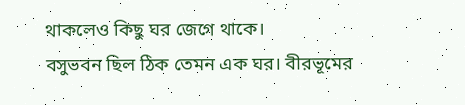থাকলেও কিছু ঘর জেগে থাকে।
বসুভবন ছিল ঠিক তেমন এক ঘর। বীরভূমের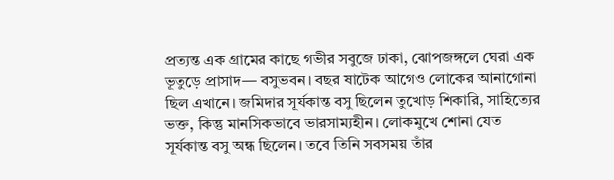প্রত্যন্ত এক গ্ৰামের কাছে গভীর সবুজে ঢাকা, ঝোপজঙ্গলে ঘেরা এক ভূতুড়ে প্রাসাদ— বসুভবন। বছর ষাটেক আগেও লোকের আনাগোনা ছিল এখানে। জমিদার সূর্যকান্ত বসু ছিলেন তুখোড় শিকারি, সাহিত্যের ভক্ত, কিন্তু মানসিকভাবে ভারসাম্যহীন। লোকমুখে শোনা যেত সূর্যকান্ত বসু অন্ধ ছিলেন। তবে তিনি সবসময় তাঁর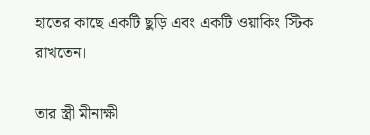হাতের কাছে একটি ছুড়ি এবং একটি ওয়াকিং স্টিক রাখতেন।

তার স্ত্রী মীনাক্ষী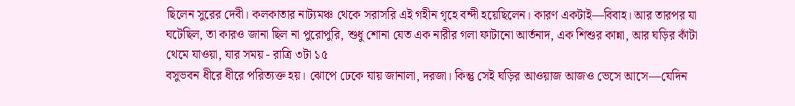ছিলেন সুরের দেবী। কলকাতার নাট্যমঞ্চ থেকে সরাসরি এই গহীন গৃহে বন্দী হয়েছিলেন। কারণ একটাই—বিবাহ। আর তারপর যা ঘটেছিল, তা কারও জানা ছিল না পুরোপুরি, শুধু শোনা যেত এক নারীর গলা ফাটানো আর্তনাদ, এক শিশুর কান্না, আর ঘড়ির কাঁটা থেমে যাওয়া, যার সময় - রাত্রি ৩টা ১৫
বসুভবন ধীরে ধীরে পরিত্যক্ত হয়। ঝোপে ঢেকে যায় জানালা, দরজা। কিন্তু সেই ঘড়ির আওয়াজ আজও ভেসে আসে—যেদিন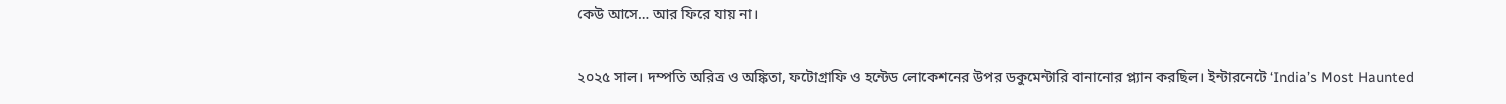কেউ আসে… আর ফিরে যায় না।

২০২৫ সাল। দম্পতি অরিত্র ও অঙ্কিতা, ফটোগ্রাফি ও হন্টেড লোকেশনের উপর ডকুমেন্টারি বানানোর প্ল্যান করছিল। ইন্টারনেটে ‘India’s Most Haunted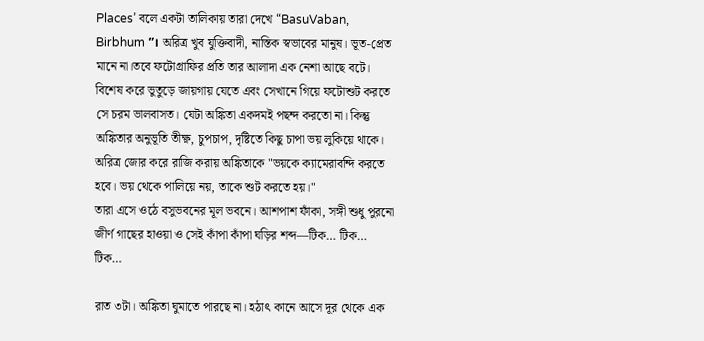Places’ বলে একটা তালিকায় তারা দেখে “BasuVaban, Birbhum ”। অরিত্র খুব যুক্তিবাদী, নাস্তিক স্বভাবের মানুষ। ভূত-প্রেত মানে না।তবে ফটোগ্ৰাফির প্রতি তার আলাদা এক নেশা আছে বটে। বিশেষ করে ভুতুড়ে জায়গায় যেতে এবং সেখানে গিয়ে ফটোশুট করতে সে চরম ভালবাসত। যেটা অঙ্কিতা একদমই পছন্দ করতো না। কিন্তু অঙ্কিতার অনুভূতি তীক্ষ্ণ, চুপচাপ, দৃষ্টিতে কিছু চাপা ভয় লুকিয়ে থাকে। অরিত্র জোর করে রাজি করায়‌ অঙ্কিতাকে "ভয়কে ক্যামেরাবন্দি করতে হবে। ভয় থেকে পালিয়ে নয়, তাকে শুট করতে হয়।"
তারা এসে ওঠে বসুভবনের মূল ভবনে। আশপাশ ফাঁকা, সঙ্গী শুধু পুরনো জীর্ণ গাছের হাওয়া ও সেই কাঁপা কাঁপা ঘড়ির শব্দ—টিক… টিক… টিক…

রাত ৩টা। অঙ্কিতা ঘুমাতে পারছে না। হঠাৎ কানে আসে দূর থেকে এক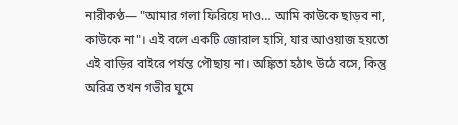নারীকণ্ঠ— "আমার গলা ফিরিয়ে দাও… আমি কাউকে ছাড়ব না, কাউকে না"। এই বলে একটি জোরাল হাসি, যার আওয়াজ হয়তো এই বাড়ির বাইরে পর্যন্ত পৌছায় না। অঙ্কিতা হঠাৎ উঠে বসে, কিন্তু অরিত্র তখন গভীর ঘুমে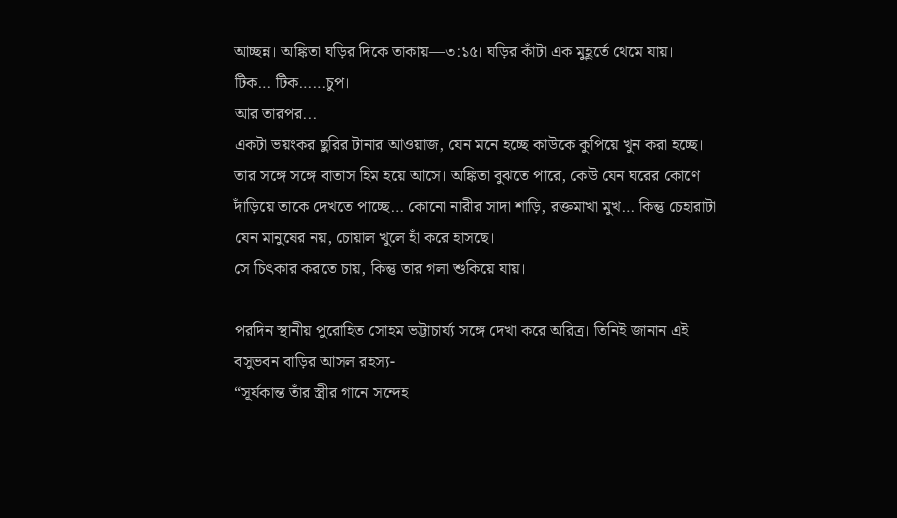আচ্ছন্ন। অঙ্কিতা ঘড়ির দিকে তাকায়—৩:১৫। ঘড়ির কাঁটা এক মুহূর্তে থেমে যায়।
টিক… টিক……চুপ।
আর তারপর...
একটা ভয়ংকর ছুরির টানার আওয়াজ, যেন মনে হচ্ছে কাউকে কুপিয়ে খুন করা হচ্ছে। তার সঙ্গে সঙ্গে বাতাস হিম হয়ে আসে। অঙ্কিতা বুঝতে পারে, কেউ যেন ঘরের কোণে দাঁড়িয়ে তাকে দেখতে পাচ্ছে… কোনো নারীর সাদা শাড়ি, রক্তমাখা মুখ… কিন্তু চেহারাটা যেন মানুষের নয়, চোয়াল খুলে হাঁ করে হাসছে।
সে চিৎকার করতে চায়, কিন্তু তার গলা শুকিয়ে যায়।

পরদিন স্থানীয় পুরোহিত সোহম ভট্টাচার্য্য সঙ্গে দেখা করে অরিত্র। তিনিই জানান এই বসুভবন বাড়ির আসল রহস্য-
“সূর্যকান্ত তাঁর স্ত্রীর গানে সন্দেহ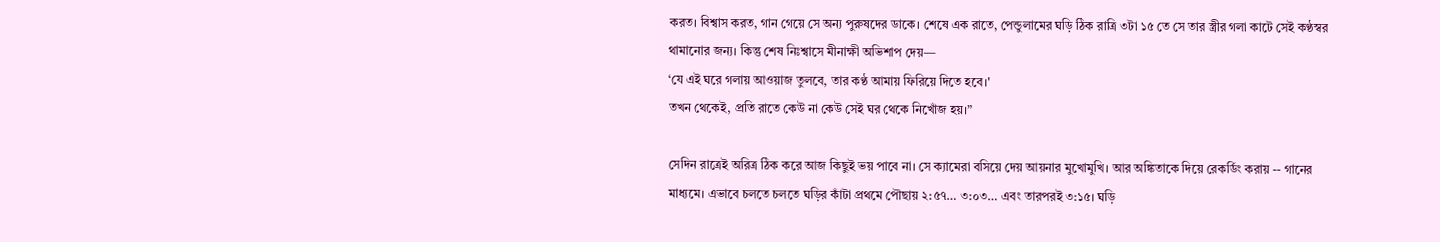করত। বিশ্বাস করত, গান গেয়ে সে অন্য পুরুষদের ডাকে। শেষে এক রাতে, পেন্ডুলামের ঘড়ি ঠিক রাত্রি ৩টা ১৫ তে সে তার স্ত্রীর গলা কাটে সেই কণ্ঠস্বর থামানোর জন্য। কিন্তু শেষ নিঃশ্বাসে মীনাক্ষী অভিশাপ দেয়—
‘যে এই ঘরে গলায় আওয়াজ তুলবে, তার কণ্ঠ আমায় ফিরিয়ে দিতে হবে।'
তখন থেকেই, প্রতি রাতে কেউ না কেউ সেই ঘর থেকে নিখোঁজ হয়।”

সেদিন রাত্রেই অরিত্র ঠিক করে আজ কিছুই ভয় পাবে না। সে ক্যামেরা বসিয়ে দেয় আয়নার মুখোমুখি। আর অঙ্কিতাকে দিয়ে রেকর্ডিং করায় -- গানের মাধ্যমে। এভাবে চলতে চলতে ঘড়ির কাঁটা প্রথমে পৌছায় ২:৫৭… ৩:০৩… এবং তারপরই ৩:১৫। ঘড়ি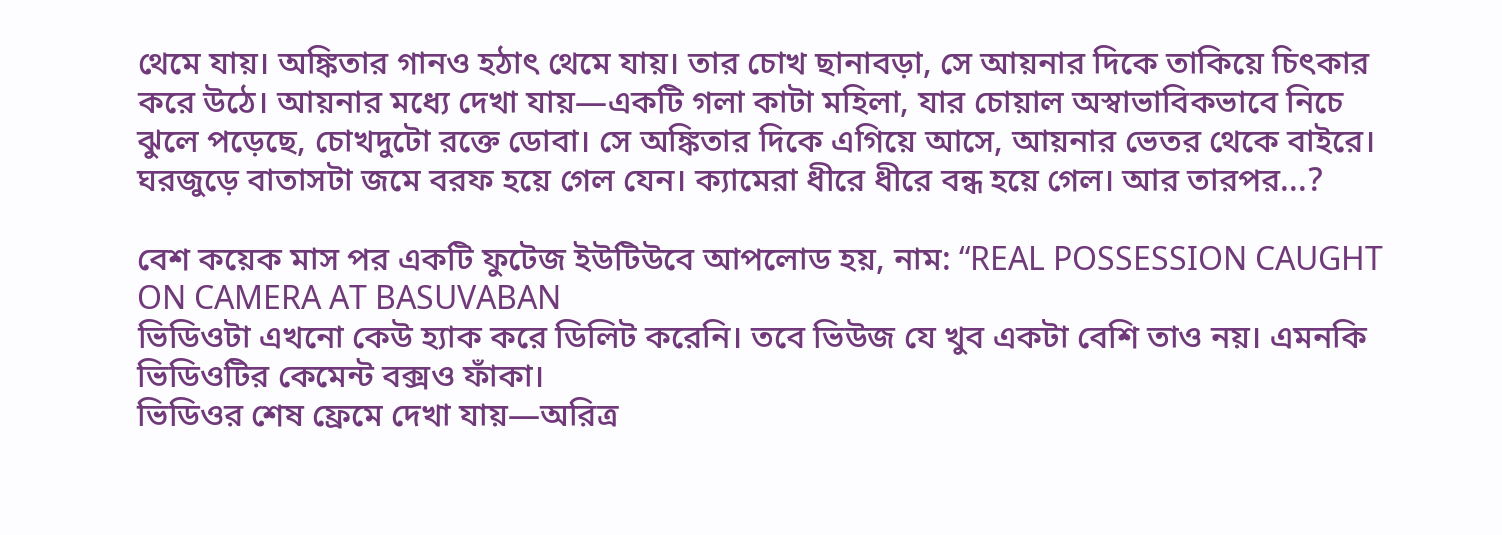থেমে যায়। অঙ্কিতার গানও হঠাৎ থেমে যায়। তার চোখ ছানাবড়া, সে আয়নার দিকে তাকিয়ে চিৎকার করে উঠে। আয়নার মধ্যে দেখা যায়—একটি গলা কাটা মহিলা, যার চোয়াল অস্বাভাবিকভাবে নিচে ঝুলে পড়েছে, চোখদুটো রক্তে ডোবা। সে অঙ্কিতার দিকে এগিয়ে আসে, আয়নার ভেতর থেকে বাইরে। ঘরজুড়ে বাতাসটা জমে বরফ হয়ে গেল যেন। ক্যামেরা ধীরে ধীরে বন্ধ হয়ে গেল। আর তারপর...?

বেশ কয়েক মাস পর একটি ফুটেজ ইউটিউবে আপলোড হয়, নাম: “REAL POSSESSION CAUGHT ON CAMERA AT BASUVABAN
ভিডিওটা এখনো কেউ হ্যাক করে ডিলিট করেনি। তবে ভিউজ যে খুব একটা বেশি তাও নয়। এমনকি ভিডিওটির কেমেন্ট বক্সও ফাঁকা।
ভিডিওর শেষ ফ্রেমে দেখা যায়—অরিত্র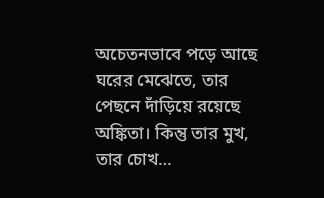অচেতনভাবে পড়ে আছে ঘরের মেঝেতে, তার পেছনে দাঁড়িয়ে রয়েছে অঙ্কিতা। কিন্তু তার মুখ, তার চোখ…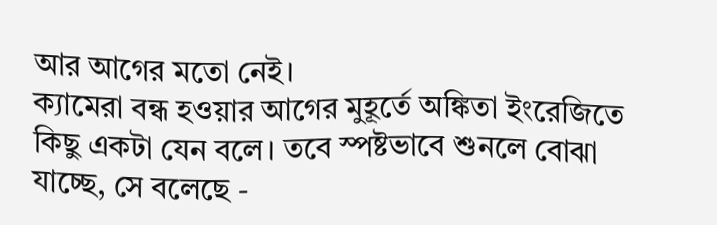আর আগের মতো নেই।
ক্যামেরা বন্ধ হওয়ার আগের মুহূর্তে অঙ্কিতা ইংরেজিতে কিছু একটা যেন বলে। তবে স্পষ্টভাবে শুনলে বোঝা যাচ্ছে, সে বলেছে -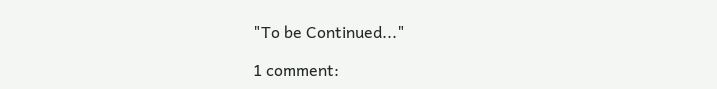"To be Continued..."

1 comment: